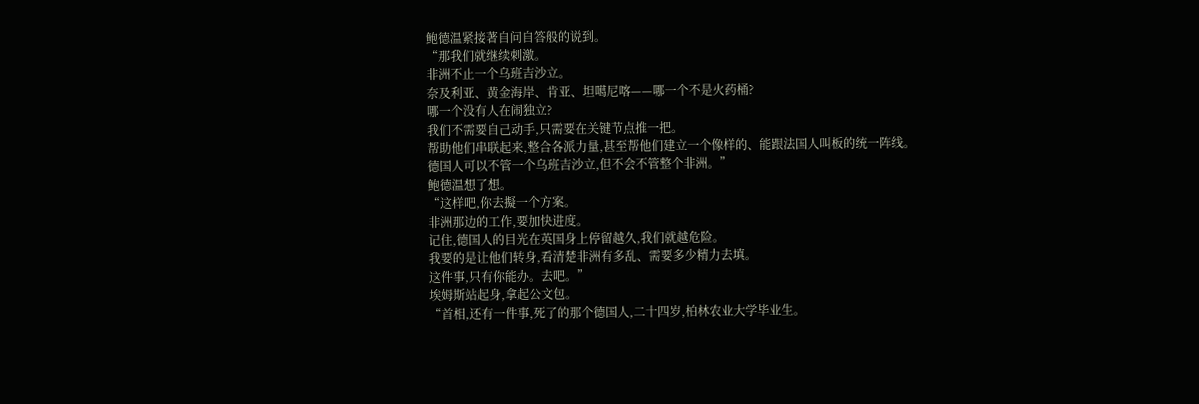鲍德温紧接著自问自答般的说到。
“那我们就继续刺激。
非洲不止一个乌班吉沙立。
奈及利亚、黄金海岸、肯亚、坦噶尼喀——哪一个不是火药桶?
哪一个没有人在闹独立?
我们不需要自己动手,只需要在关键节点推一把。
帮助他们串联起来,整合各派力量,甚至帮他们建立一个像样的、能跟法国人叫板的统一阵线。
德国人可以不管一个乌班吉沙立,但不会不管整个非洲。”
鲍德温想了想。
“这样吧,你去擬一个方案。
非洲那边的工作,要加快进度。
记住,德国人的目光在英国身上停留越久,我们就越危险。
我要的是让他们转身,看清楚非洲有多乱、需要多少精力去填。
这件事,只有你能办。去吧。”
埃姆斯站起身,拿起公文包。
“首相,还有一件事,死了的那个德国人,二十四岁,柏林农业大学毕业生。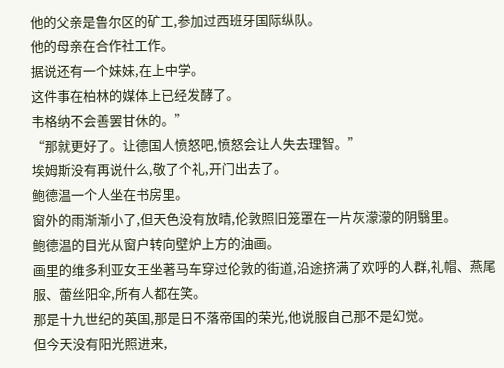他的父亲是鲁尔区的矿工,参加过西班牙国际纵队。
他的母亲在合作社工作。
据说还有一个妹妹,在上中学。
这件事在柏林的媒体上已经发酵了。
韦格纳不会善罢甘休的。”
“那就更好了。让德国人愤怒吧,愤怒会让人失去理智。”
埃姆斯没有再说什么,敬了个礼,开门出去了。
鲍德温一个人坐在书房里。
窗外的雨渐渐小了,但天色没有放晴,伦敦照旧笼罩在一片灰濛濛的阴翳里。
鲍德温的目光从窗户转向壁炉上方的油画。
画里的维多利亚女王坐著马车穿过伦敦的街道,沿途挤满了欢呼的人群,礼帽、燕尾服、蕾丝阳伞,所有人都在笑。
那是十九世纪的英国,那是日不落帝国的荣光,他说服自己那不是幻觉。
但今天没有阳光照进来,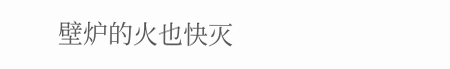壁炉的火也快灭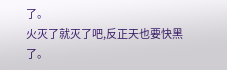了。
火灭了就灭了吧,反正天也要快黑了。